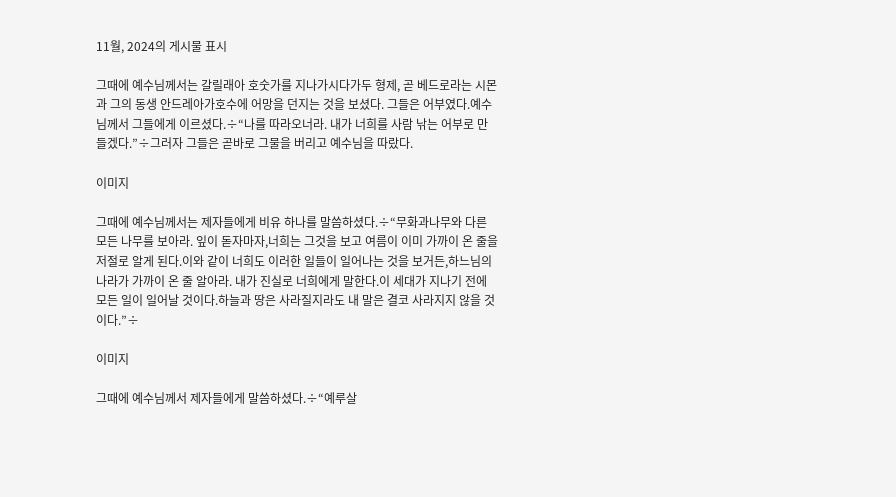11월, 2024의 게시물 표시

그때에 예수님께서는 갈릴래아 호숫가를 지나가시다가두 형제, 곧 베드로라는 시몬과 그의 동생 안드레아가호수에 어망을 던지는 것을 보셨다. 그들은 어부였다.예수님께서 그들에게 이르셨다.÷“나를 따라오너라. 내가 너희를 사람 낚는 어부로 만들겠다.”÷그러자 그들은 곧바로 그물을 버리고 예수님을 따랐다.

이미지

그때에 예수님께서는 제자들에게 비유 하나를 말씀하셨다.÷“무화과나무와 다른 모든 나무를 보아라. 잎이 돋자마자,너희는 그것을 보고 여름이 이미 가까이 온 줄을 저절로 알게 된다.이와 같이 너희도 이러한 일들이 일어나는 것을 보거든,하느님의 나라가 가까이 온 줄 알아라. 내가 진실로 너희에게 말한다.이 세대가 지나기 전에 모든 일이 일어날 것이다.하늘과 땅은 사라질지라도 내 말은 결코 사라지지 않을 것이다.”÷

이미지

그때에 예수님께서 제자들에게 말씀하셨다.÷“예루살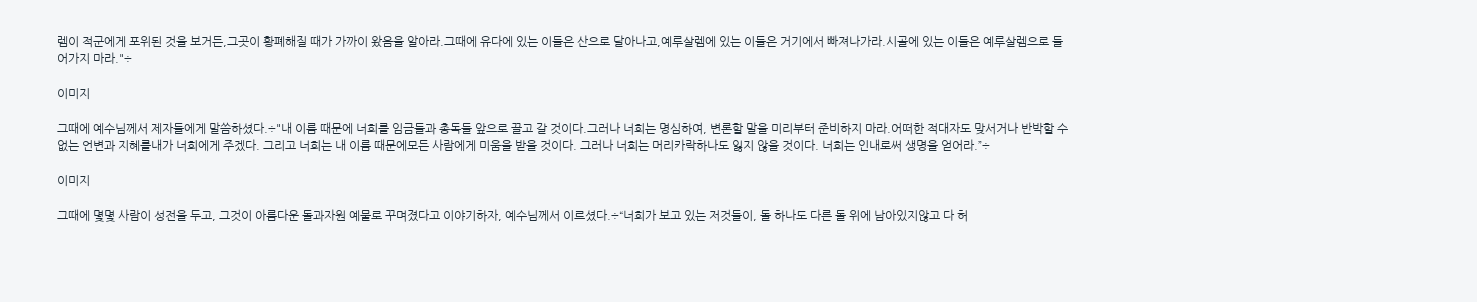렘이 적군에게 포위된 것을 보거든,그곳이 황폐해질 때가 가까이 왔음을 알아라.그때에 유다에 있는 이들은 산으로 달아나고,예루살렘에 있는 이들은 거기에서 빠져나가라.시골에 있는 이들은 예루살렘으로 들어가지 마라."÷

이미지

그때에 예수님께서 제자들에게 말씀하셨다.÷"내 이름 때문에 너희를 임금들과 총독들 앞으로 끌고 갈 것이다.그러나 너희는 명심하여, 변론할 말을 미리부터 준비하지 마라.어떠한 적대자도 맞서거나 반박할 수 없는 언변과 지혜를내가 너희에게 주겠다. 그리고 너희는 내 이름 때문에모든 사람에게 미움을 받을 것이다. 그러나 너희는 머리카락하나도 잃지 않을 것이다. 너희는 인내로써 생명을 얻어라.”÷

이미지

그때에 몇몇 사람이 성전을 두고, 그것이 아름다운 돌과자원 예물로 꾸며졌다고 이야기하자, 예수님께서 이르셨다.÷“너희가 보고 있는 저것들이, 돌 하나도 다른 돌 위에 남아있지않고 다 허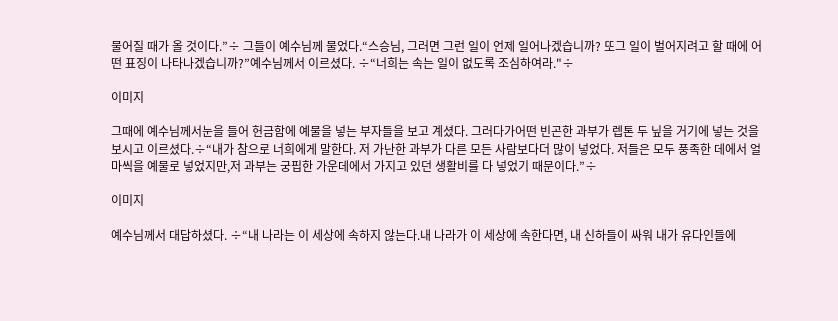물어질 때가 올 것이다.”÷ 그들이 예수님께 물었다.“스승님, 그러면 그런 일이 언제 일어나겠습니까? 또그 일이 벌어지려고 할 때에 어떤 표징이 나타나겠습니까?”예수님께서 이르셨다. ÷“너희는 속는 일이 없도록 조심하여라."÷

이미지

그때에 예수님께서눈을 들어 헌금함에 예물을 넣는 부자들을 보고 계셨다. 그러다가어떤 빈곤한 과부가 렙톤 두 닢을 거기에 넣는 것을 보시고 이르셨다.÷“내가 참으로 너희에게 말한다. 저 가난한 과부가 다른 모든 사람보다더 많이 넣었다. 저들은 모두 풍족한 데에서 얼마씩을 예물로 넣었지만,저 과부는 궁핍한 가운데에서 가지고 있던 생활비를 다 넣었기 때문이다.”÷

이미지

예수님께서 대답하셨다. ÷“내 나라는 이 세상에 속하지 않는다.내 나라가 이 세상에 속한다면, 내 신하들이 싸워 내가 유다인들에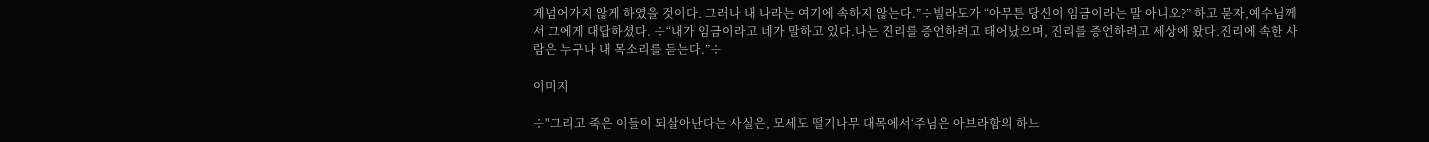게넘어가지 않게 하였을 것이다. 그러나 내 나라는 여기에 속하지 않는다.”÷빌라도가 “아무튼 당신이 임금이라는 말 아니오?” 하고 묻자,예수님께서 그에게 대답하셨다. ÷“내가 임금이라고 네가 말하고 있다.나는 진리를 증언하려고 태어났으며, 진리를 증언하려고 세상에 왔다.진리에 속한 사람은 누구나 내 목소리를 듣는다.”÷

이미지

÷"그리고 죽은 이들이 되살아난다는 사실은, 모세도 떨기나무 대목에서‘주님은 아브라함의 하느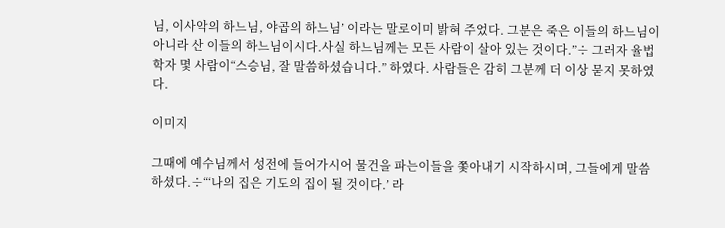님, 이사악의 하느님, 야곱의 하느님’ 이라는 말로이미 밝혀 주었다. 그분은 죽은 이들의 하느님이 아니라 산 이들의 하느님이시다.사실 하느님께는 모든 사람이 살아 있는 것이다.”÷ 그러자 율법 학자 몇 사람이“스승님, 잘 말씀하셨습니다.” 하였다. 사람들은 감히 그분께 더 이상 묻지 못하였다.

이미지

그때에 예수님께서 성전에 들어가시어 물건을 파는이들을 쫓아내기 시작하시며, 그들에게 말씀하셨다.÷“‘나의 집은 기도의 집이 될 것이다.’ 라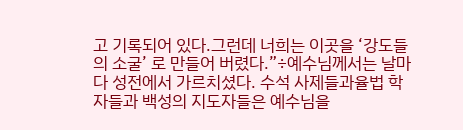고 기록되어 있다.그런데 너희는 이곳을 ‘강도들의 소굴’ 로 만들어 버렸다.”÷예수님께서는 날마다 성전에서 가르치셨다. 수석 사제들과율법 학자들과 백성의 지도자들은 예수님을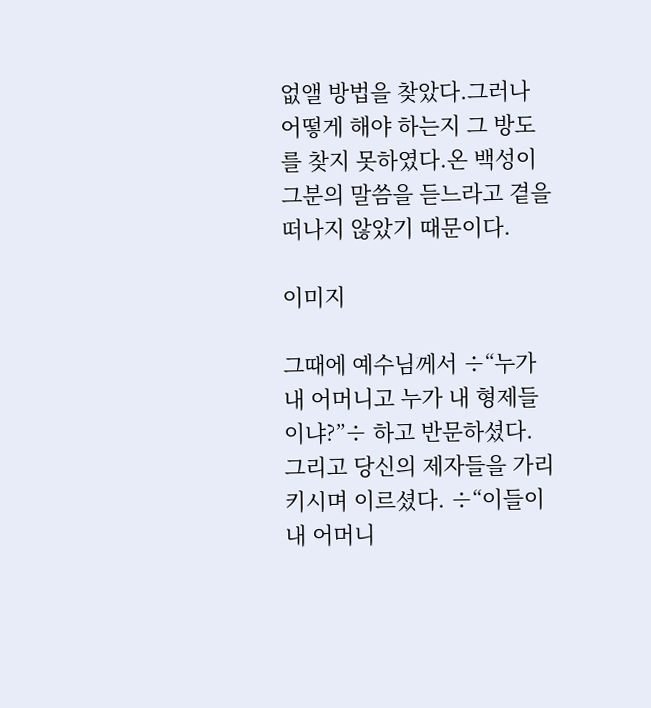없앨 방법을 찾았다.그러나 어떻게 해야 하는지 그 방도를 찾지 못하였다.온 백성이 그분의 말씀을 듣느라고 곁을 떠나지 않았기 때문이다.

이미지

그때에 예수님께서 ÷“누가 내 어머니고 누가 내 형제들이냐?”÷ 하고 반문하셨다. 그리고 당신의 제자들을 가리키시며 이르셨다. ÷“이들이 내 어머니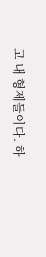고 내 형제들이다. 하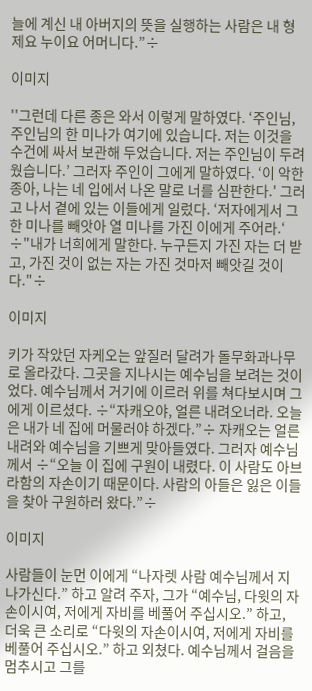늘에 계신 내 아버지의 뜻을 실행하는 사람은 내 형제요 누이요 어머니다.”÷

이미지

''그런데 다른 종은 와서 이렇게 말하였다. ‘주인님, 주인님의 한 미나가 여기에 있습니다. 저는 이것을 수건에 싸서 보관해 두었습니다. 저는 주인님이 두려웠습니다.’ 그러자 주인이 그에게 말하였다. ‘이 악한 종아, 나는 네 입에서 나온 말로 너를 심판한다.' 그러고 나서 곁에 있는 이들에게 일렀다. ‘저자에게서 그 한 미나를 빼앗아 열 미나를 가진 이에게 주어라.‘ ÷"내가 너희에게 말한다. 누구든지 가진 자는 더 받고, 가진 것이 없는 자는 가진 것마저 빼앗길 것이다."÷

이미지

키가 작았던 자케오는 앞질러 달려가 돌무화과나무로 올라갔다. 그곳을 지나시는 예수님을 보려는 것이었다. 예수님께서 거기에 이르러 위를 쳐다보시며 그에게 이르셨다. ÷“자캐오야, 얼른 내려오너라. 오늘은 내가 네 집에 머물러야 하겠다.”÷ 자캐오는 얼른 내려와 예수님을 기쁘게 맞아들였다. 그러자 예수님께서 ÷“오늘 이 집에 구원이 내렸다. 이 사람도 아브라함의 자손이기 때문이다. 사람의 아들은 잃은 이들을 찾아 구원하러 왔다.”÷

이미지

사람들이 눈먼 이에게 “나자렛 사람 예수님께서 지나가신다.” 하고 알려 주자, 그가 “예수님, 다윗의 자손이시여, 저에게 자비를 베풀어 주십시오.” 하고, 더욱 큰 소리로 “다윗의 자손이시여, 저에게 자비를 베풀어 주십시오.” 하고 외쳤다. 예수님께서 걸음을 멈추시고 그를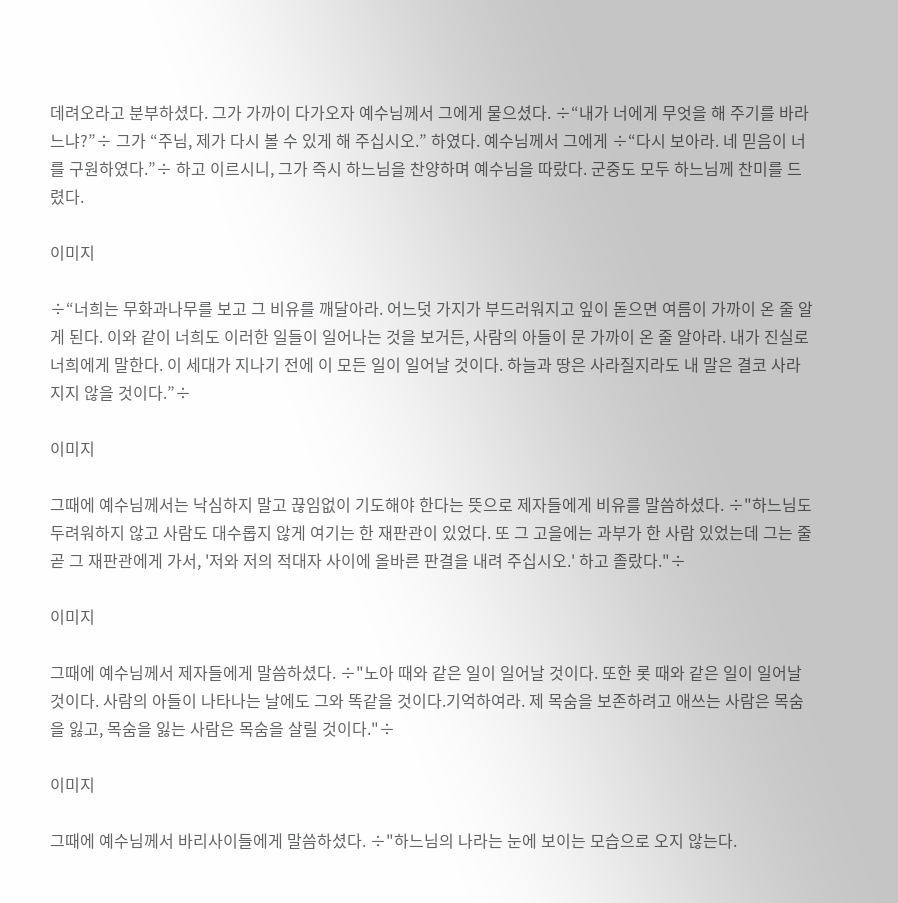데려오라고 분부하셨다. 그가 가까이 다가오자 예수님께서 그에게 물으셨다. ÷“내가 너에게 무엇을 해 주기를 바라느냐?”÷ 그가 “주님, 제가 다시 볼 수 있게 해 주십시오.” 하였다. 예수님께서 그에게 ÷“다시 보아라. 네 믿음이 너를 구원하였다.”÷ 하고 이르시니, 그가 즉시 하느님을 찬양하며 예수님을 따랐다. 군중도 모두 하느님께 찬미를 드렸다.

이미지

÷“너희는 무화과나무를 보고 그 비유를 깨달아라. 어느덧 가지가 부드러워지고 잎이 돋으면 여름이 가까이 온 줄 알게 된다. 이와 같이 너희도 이러한 일들이 일어나는 것을 보거든, 사람의 아들이 문 가까이 온 줄 알아라. 내가 진실로 너희에게 말한다. 이 세대가 지나기 전에 이 모든 일이 일어날 것이다. 하늘과 땅은 사라질지라도 내 말은 결코 사라지지 않을 것이다.”÷

이미지

그때에 예수님께서는 낙심하지 말고 끊임없이 기도해야 한다는 뜻으로 제자들에게 비유를 말씀하셨다. ÷"하느님도 두려워하지 않고 사람도 대수롭지 않게 여기는 한 재판관이 있었다. 또 그 고을에는 과부가 한 사람 있었는데 그는 줄곧 그 재판관에게 가서, '저와 저의 적대자 사이에 올바른 판결을 내려 주십시오.' 하고 졸랐다."÷

이미지

그때에 예수님께서 제자들에게 말씀하셨다. ÷"노아 때와 같은 일이 일어날 것이다. 또한 롯 때와 같은 일이 일어날 것이다. 사람의 아들이 나타나는 날에도 그와 똑같을 것이다.기억하여라. 제 목숨을 보존하려고 애쓰는 사람은 목숨을 잃고, 목숨을 잃는 사람은 목숨을 살릴 것이다."÷

이미지

그때에 예수님께서 바리사이들에게 말씀하셨다. ÷"하느님의 나라는 눈에 보이는 모습으로 오지 않는다.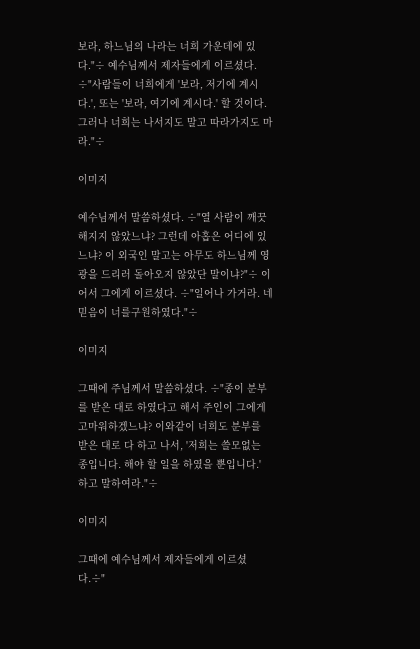보라, 하느님의 나라는 너희 가운데에 있다."÷ 예수님께서 제자들에게 이르셨다. ÷"사람들이 너희에게 '보라, 저기에 계시다.', 또는 '보라, 여기에 계시다.' 할 것이다. 그러나 너희는 나서지도 말고 따라가지도 마라."÷

이미지

예수님께서 말씀하셨다. ÷"열 사람이 깨끗해지지 않았느냐? 그런데 아홉은 어디에 있느냐? 이 외국인 말고는 아무도 하느님께 영광을 드리러 돌아오지 않았단 말이냐?"÷ 이어서 그에게 이르셨다. ÷"일어나 가거라. 네 믿음이 너를구원하였다."÷

이미지

그때에 주님께서 말씀하셨다. ÷"종이 분부를 받은 대로 하였다고 해서 주인이 그에게 고마워하겠느냐? 이와같이 너희도 분부를 받은 대로 다 하고 나서, '저희는 쓸모없는 종입니다. 해야 할 일을 하였을 뿐입니다.' 하고 말하여라."÷

이미지

그때에 예수님께서 제자들에게 이르셨다.÷"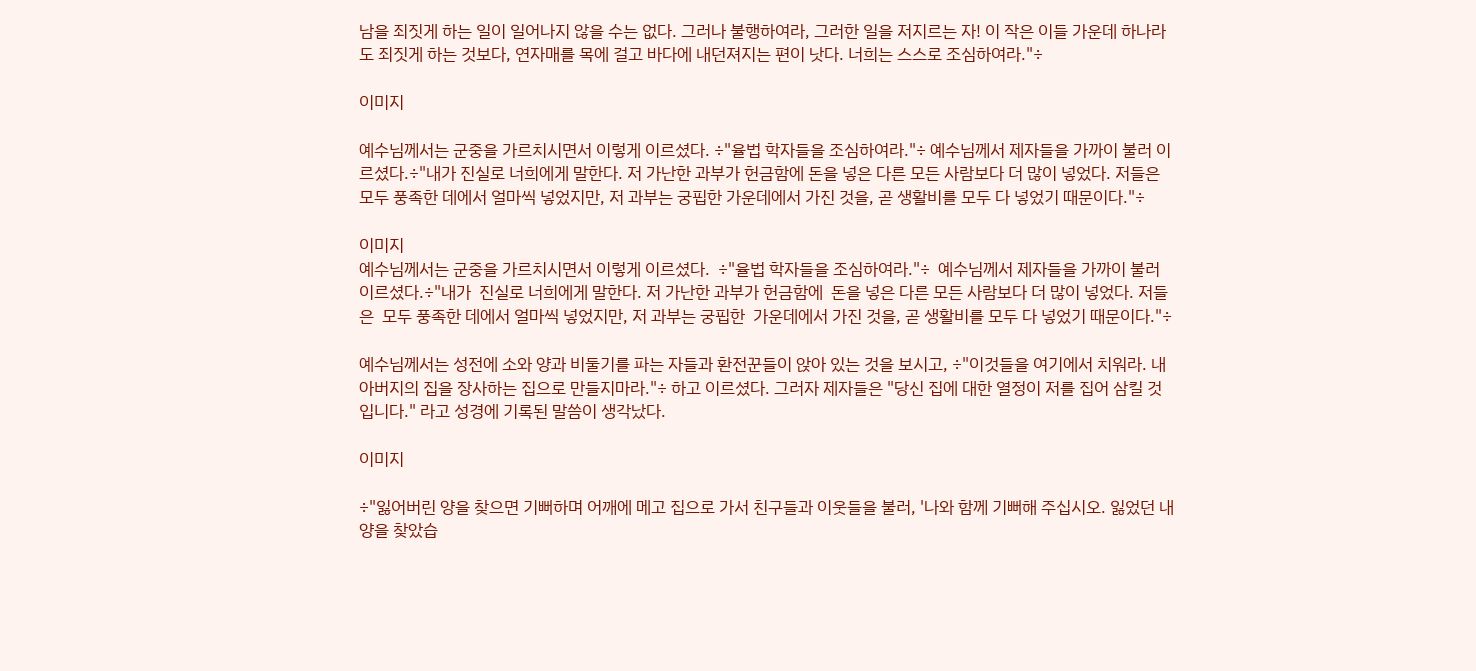남을 죄짓게 하는 일이 일어나지 않을 수는 없다. 그러나 불행하여라, 그러한 일을 저지르는 자! 이 작은 이들 가운데 하나라도 죄짓게 하는 것보다, 연자매를 목에 걸고 바다에 내던져지는 편이 낫다. 너희는 스스로 조심하여라."÷

이미지

예수님께서는 군중을 가르치시면서 이렇게 이르셨다. ÷"율법 학자들을 조심하여라."÷ 예수님께서 제자들을 가까이 불러 이르셨다.÷"내가 진실로 너희에게 말한다. 저 가난한 과부가 헌금함에 돈을 넣은 다른 모든 사람보다 더 많이 넣었다. 저들은 모두 풍족한 데에서 얼마씩 넣었지만, 저 과부는 궁핍한 가운데에서 가진 것을, 곧 생활비를 모두 다 넣었기 때문이다."÷

이미지
예수님께서는 군중을 가르치시면서 이렇게 이르셨다.  ÷"율법 학자들을 조심하여라."÷  예수님께서 제자들을 가까이 불러 이르셨다.÷"내가  진실로 너희에게 말한다. 저 가난한 과부가 헌금함에  돈을 넣은 다른 모든 사람보다 더 많이 넣었다. 저들은  모두 풍족한 데에서 얼마씩 넣었지만, 저 과부는 궁핍한  가운데에서 가진 것을, 곧 생활비를 모두 다 넣었기 때문이다."÷

예수님께서는 성전에 소와 양과 비둘기를 파는 자들과 환전꾼들이 앉아 있는 것을 보시고, ÷"이것들을 여기에서 치워라. 내 아버지의 집을 장사하는 집으로 만들지마라."÷ 하고 이르셨다. 그러자 제자들은 "당신 집에 대한 열정이 저를 집어 삼킬 것입니다." 라고 성경에 기록된 말씀이 생각났다.

이미지

÷"잃어버린 양을 찾으면 기뻐하며 어깨에 메고 집으로 가서 친구들과 이웃들을 불러, '나와 함께 기뻐해 주십시오. 잃었던 내 양을 찾았습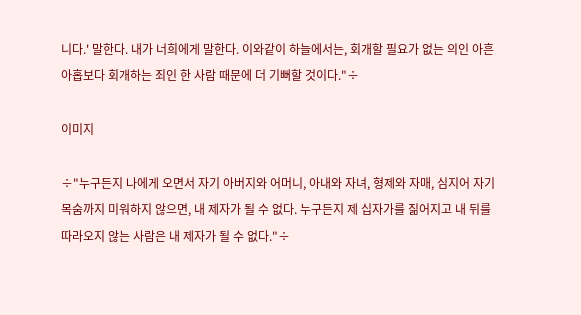니다.' 말한다. 내가 너희에게 말한다. 이와같이 하늘에서는, 회개할 필요가 없는 의인 아흔아홉보다 회개하는 죄인 한 사람 때문에 더 기뻐할 것이다."÷

이미지

÷"누구든지 나에게 오면서 자기 아버지와 어머니, 아내와 자녀, 형제와 자매, 심지어 자기 목숨까지 미워하지 않으면, 내 제자가 될 수 없다. 누구든지 제 십자가를 짊어지고 내 뒤를 따라오지 않는 사람은 내 제자가 될 수 없다."÷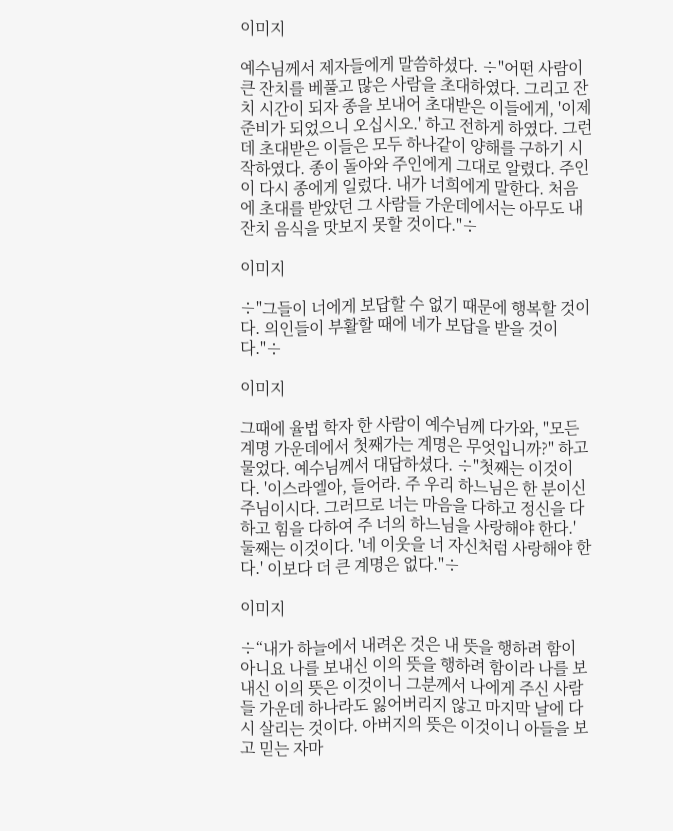이미지

예수님께서 제자들에게 말씀하셨다. ÷"어떤 사람이 큰 잔치를 베풀고 많은 사람을 초대하였다. 그리고 잔치 시간이 되자 종을 보내어 초대받은 이들에게, '이제 준비가 되었으니 오십시오.' 하고 전하게 하였다. 그런데 초대받은 이들은 모두 하나같이 양해를 구하기 시작하였다. 종이 돌아와 주인에게 그대로 알렸다. 주인이 다시 종에게 일렀다. 내가 너희에게 말한다. 처음에 초대를 받았던 그 사람들 가운데에서는 아무도 내 잔치 음식을 맛보지 못할 것이다."÷

이미지

÷"그들이 너에게 보답할 수 없기 때문에 행복할 것이다. 의인들이 부활할 때에 네가 보답을 받을 것이다."÷

이미지

그때에 율법 학자 한 사람이 예수님께 다가와, "모든 계명 가운데에서 첫째가는 계명은 무엇입니까?" 하고 물었다. 예수님께서 대답하셨다. ÷"첫째는 이것이다. '이스라엘아, 들어라. 주 우리 하느님은 한 분이신 주님이시다. 그러므로 너는 마음을 다하고 정신을 다하고 힘을 다하여 주 너의 하느님을 사랑해야 한다.' 둘째는 이것이다. '네 이웃을 너 자신처럼 사랑해야 한다.' 이보다 더 큰 계명은 없다."÷

이미지

÷“내가 하늘에서 내려온 것은 내 뜻을 행하려 함이 아니요 나를 보내신 이의 뜻을 행하려 함이라 나를 보내신 이의 뜻은 이것이니 그분께서 나에게 주신 사람들 가운데 하나라도 잃어버리지 않고 마지막 날에 다시 살리는 것이다. 아버지의 뜻은 이것이니 아들을 보고 믿는 자마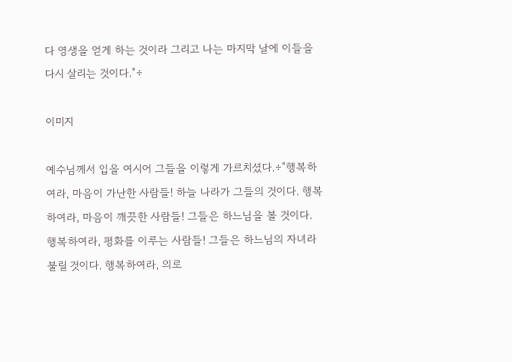다 영생을 얻게 하는 것이라 그리고 나는 마지막 날에 이들을 다시 살리는 것이다."÷

이미지

예수님께서 입을 여시어 그들을 이렇게 가르치셨다.÷"행복하여라, 마음이 가난한 사람들! 하늘 나라가 그들의 것이다. 행복하여라, 마음이 깨끗한 사람들! 그들은 하느님을 볼 것이다. 행복하여라, 평화를 이루는 사람들! 그들은 하느님의 자녀라 불릴 것이다. 행복하여라, 의로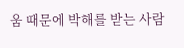움 때문에 박해를 받는 사람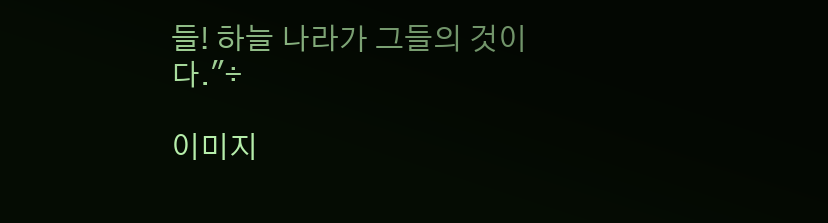들! 하늘 나라가 그들의 것이다."÷

이미지